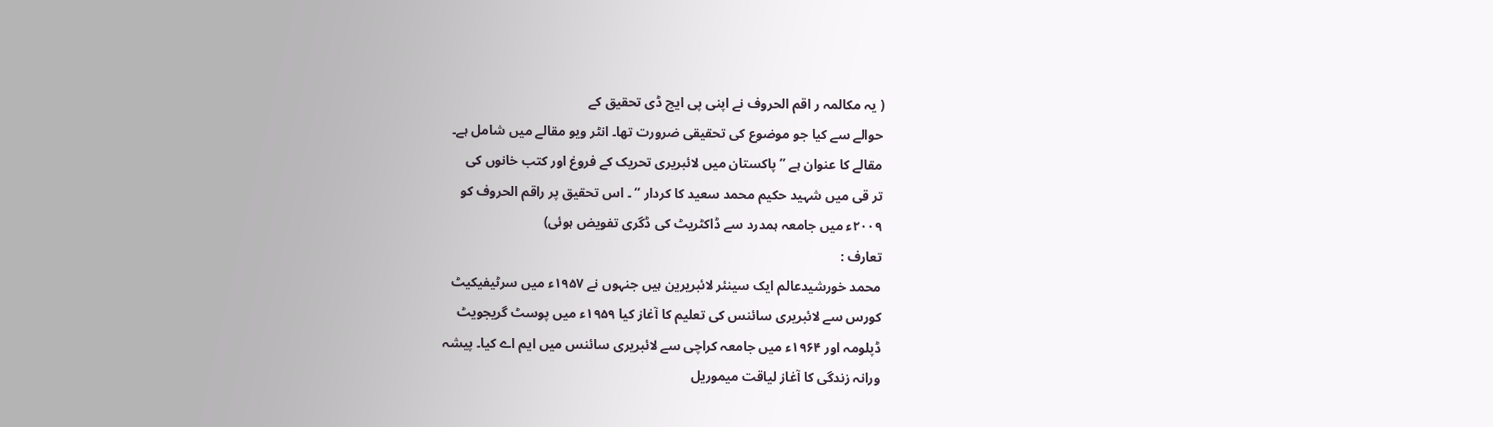( یہ مکالمہ ر اقم الحروف نے اپنی پی ایچ ڈی تحقیق کے
حوالے سے کیا جو موضوع کی تحقیقی ضرورت تھا۔ انٹر ویو مقالے میں شامل ہے۔
مقالے کا عنوان ہے ’’ پاکستان میں لائبریری تحریک کے فروغ اور کتب خانوں کی
تر قی میں شہید حکیم محمد سعید کا کردار ‘‘ ۔ اس تحقیق پر راقم الحروف کو
۲۰۰۹ء میں جامعہ ہمدرد سے ڈاکٹریٹ کی ڈگری تفویض ہوئی)
تعارف :
محمد خورشیدعالم ایک سینئر لائبریرین ہیں جنہوں نے ۱۹۵۷ء میں سرٹیفیکیٹ
کورس سے لائبریری سائنس کی تعلیم کا آغاز کیا ۱۹۵۹ء میں پوسٹ گریجویٹ
ڈپلومہ اور ۱۹۶۴ء میں جامعہ کراچی سے لائبریری سائنس میں ایم اے کیا۔ پیشہ
ورانہ زندگی کا آغاز لیاقت میموریل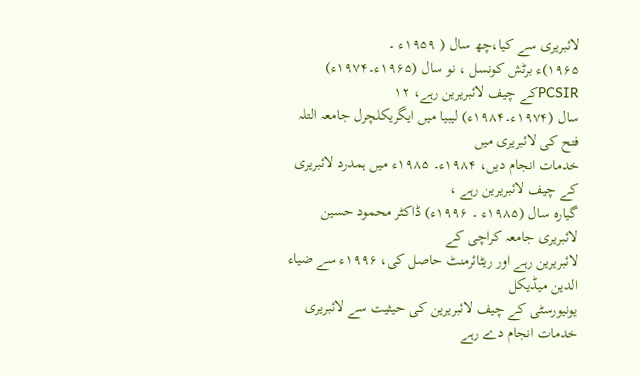لائبریری سے کیا،چھ سال ( ۱۹۵۹ء ۔
۱۹۶۵)ء برٹش کونسل ، نو سال (۱۹۶۵ء۔۱۹۷۴ء) PCSIRکے چیف لائبریرین رہے، ۱۲
سال (۱۹۷۴ء۔۱۹۸۴ء) لیبیا میں ایگریکلچرل جامعہ التلہ فتح کی لائبریری میں
خدمات انجام دیں، ۱۹۸۴ء۔ ۱۹۸۵ء میں ہمدرد لائبریری کے چیف لائبریرین رہے ،
گیارہ سال (۱۹۸۵ء ۔ ۱۹۹۶ء) ڈاکٹر محمود حسین لائبریری جامعہ کراچی کے
لائبریرین رہے اور ریٹائرمنٹ حاصل کی، ۱۹۹۶ء سے ضیاء الدین میڈیکل
یونیورسٹی کے چیف لائبریرین کی حیثیت سے لائبریری خدمات انجام دے رہے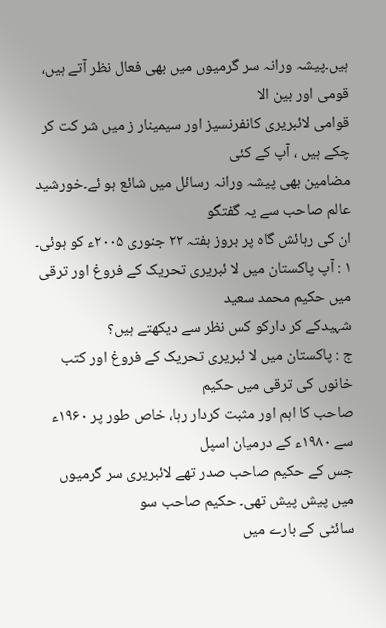ہیں۔پیشہ ورانہ سر گرمیوں میں بھی فعال نظر آتے ہیں، قومی اور بین الا
قوامی لائبریری کانفرنسیز اور سیمینار ز میں شر کت کر چکے ہیں ، آپ کے کئی
مضامین بھی پیشہ ورانہ رسائل میں شائع ہو ئے۔خورشید عالم صاحب سے یہ گفتگو
ان کی رہائش گاہ پر بروز ہفتہ ۲۲ جنوری ۲۰۰۵ء کو ہوئی۔
۱ : آپ پاکستان میں لا ئبریری تحریک کے فروغ اور ترقی میں حکیم محمد سعید
شہیدکے کر دارکو کس نظر سے دیکھتے ہیں؟
ج : پاکستان میں لا ئبریری تحریک کے فروغ اور کتب خانوں کی ترقی میں حکیم
صاحب کا اہم اور مثبت کردار رہا، خاص طور پر ۱۹۶۰ء سے ۱۹۸۰ء کے درمیان اسپل
جس کے حکیم صاحب صدر تھے لائبریری سر گرمیوں میں پیش پیش تھی۔ حکیم صاحب سو
سائٹی کے بارے میں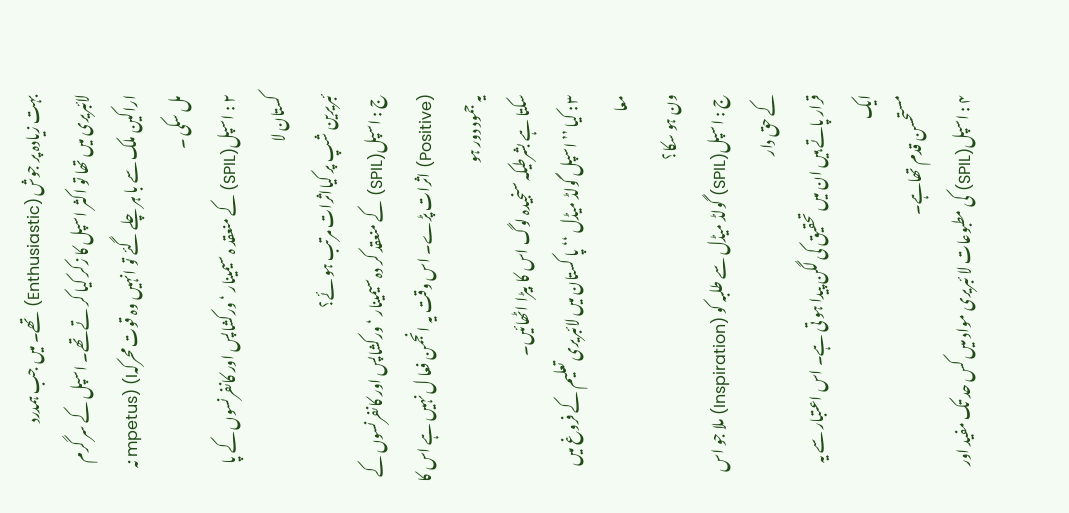بہت زیادہ پر جوش (Enthusiastic) تھے۔ میں جب ہمدرد
لائبریری میں تھا تو اکثر اسپل کا زکر کیا کر تے تھے۔ اسپل کے سر گرم
اراکین ملک سے با ہر چلے گئے تو انہیں وہ قوت محرکہmpetus) (I نہ مل سکی ۔
۲ : اسپل(SPIL) کے منعقد ہ سیمینار ‘ ورکشاپس اور کانفرنسوں کے پا کستان لا
ئبریرین شپ پر کیااثرات مرتب ہو ئے؟
ج : اسپل(SPIL) کے منعقد کر دہ سیمینار ‘ ورکشاپس اور کانفرنسوں کے
(Positive) اثرات پڑے۔ اس وقت یہ انجمن فعا ل نہیں ہے اس کا یہ جمود دور ہو
سکتا ہے بشرطیکہ سنجیدہ لوگ اس کا بیڑا اٹھائیں۔
۳ : کیا ’’اسپل گولڈ میڈل ‘‘ پا کستان میں لائبریری تعلیم کے فروغ میں معا
ون ہو سکا؟
ج : اسپل(SPIL) گولڈ میڈل سے طلبہ کو (Inspiration) ملا جو اس کے حق دار
قرار پاتے ہیں ان میں تحقیق کی لگن پیدا ہو تی ہے۔ اس اعتبار سے یہ ایک
مستحسن قدم تھاہے۔
۴ : اسپل(SPIL) کی مطبوعات لا ئبریری مواد میں کس حد تک مفید اور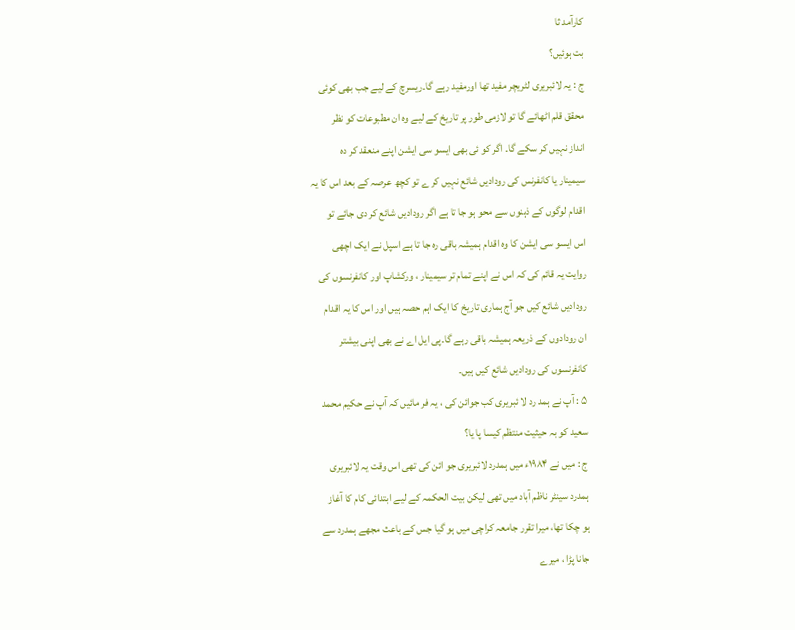کارآمد ثا
بت ہوئیں؟
ج : یہ لائبریری لٹریچر مفید تھا اورمفید رہے گا۔ریسرچ کے لیے جب بھی کوئی
محقق قلم اٹھائے گا تو لازمی طور پر تاریخ کے لیے وہ ان مطبوعات کو نظر
انداز نہیں کر سکے گا۔ اگر کو ئی بھی ایسو سی ایشن اپنے منعقد کر دہ
سیمینار یا کانفرنس کی رودادیں شائع نہیں کر ے تو کچھ عرصہ کے بعد اس کا یہ
اقدام لوگوں کے ذہنوں سے محو ہو جا تا ہے اگر رودادیں شائع کر دی جائے تو
اس ایسو سی ایشن کا وہ اقدام ہمیشہ باقی رہ جا تا ہے اسپل نے ایک اچھی
روایت یہ قائم کی کہ اس نے اپنے تمام تر سیمینار ، ورکشاپ اور کانفرنسوں کی
رودادیں شائع کیں جو آج ہماری تاریخ کا ایک اہم حصہ ہیں اور اس کا یہ اقدام
ان رودادوں کے ذریعہ ہمیشہ باقی رہے گا۔پی ایل اے نے بھی اپنی بیشتر
کانفرنسوں کی رودادیں شائع کیں ہیں۔
۵ : آپ نے ہمد رد لا ئبریری کب جوائن کی ، یہ فر مائیں کہ آپ نے حکیم محمد
سعید کو بہ حیثیت منتظم کیسا پا یا؟
ج : میں نے ۱۹۸۴ء میں ہمدرد لائبریری جو ائن کی تھی اس وقت یہ لائبریری
ہمدرد سینٹر ناظم آباد میں تھی لیکن بیت الحکمہ کے لیے ابتدائی کام کا آغاز
ہو چکا تھا، میرا تقرر جامعہ کراچی میں ہو گیا جس کے باعث مجھے ہمدرد سے
جانا پڑا ، میرے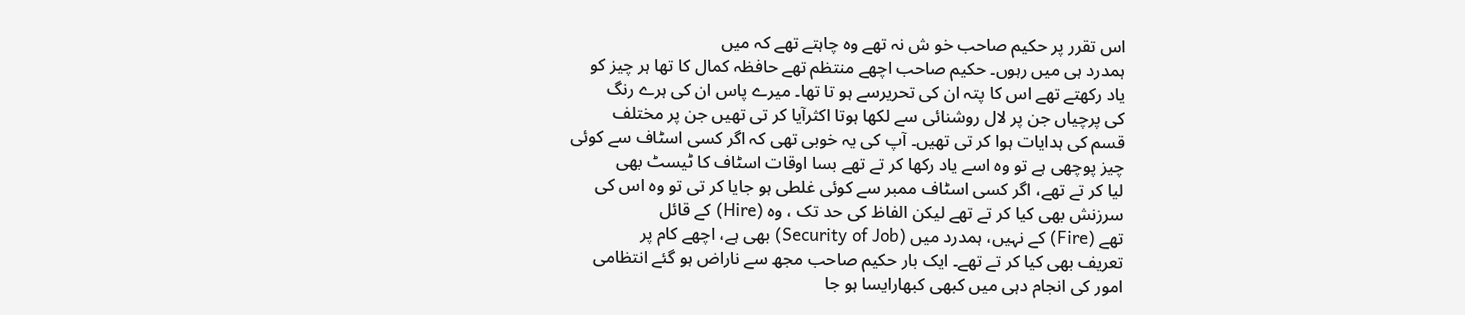اس تقرر پر حکیم صاحب خو ش نہ تھے وہ چاہتے تھے کہ میں
ہمدرد ہی میں رہوں۔ حکیم صاحب اچھے منتظم تھے حافظہ کمال کا تھا ہر چیز کو
یاد رکھتے تھے اس کا پتہ ان کی تحریرسے ہو تا تھا۔ میرے پاس ان کی ہرے رنگ
کی پرچیاں جن پر لال روشنائی سے لکھا ہوتا اکثرآیا کر تی تھیں جن پر مختلف
قسم کی ہدایات ہوا کر تی تھیں۔ آپ کی یہ خوبی تھی کہ اگر کسی اسٹاف سے کوئی
چیز پوچھی ہے تو وہ اسے یاد رکھا کر تے تھے بسا اوقات اسٹاف کا ٹیسٹ بھی
لیا کر تے تھے، اگر کسی اسٹاف ممبر سے کوئی غلطی ہو جایا کر تی تو وہ اس کی
سرزنش بھی کیا کر تے تھے لیکن الفاظ کی حد تک ، وہ (Hire) کے قائل
تھے (Fire) کے نہیں، ہمدرد میں (Security of Job) بھی ہے، اچھے کام پر
تعریف بھی کیا کر تے تھے۔ ایک بار حکیم صاحب مجھ سے ناراض ہو گئے انتظامی
امور کی انجام دہی میں کبھی کبھارایسا ہو جا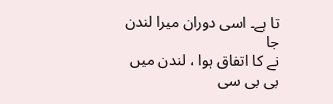تا ہے۔ اسی دوران میرا لندن جا
نے کا اتفاق ہوا ، لندن میں بی بی سی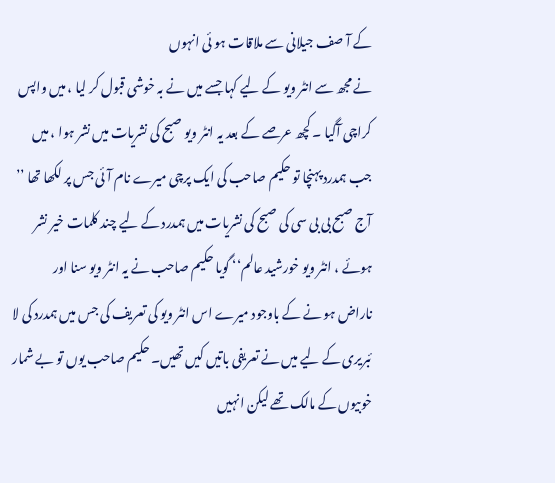کے آ صف جیلانی سے ملاقات ہو ئی انہوں
نے مجھ سے انٹر ویو کے لیے کہا جسے میں نے بہ خوشی قبول کر لیا ، میں واپس
کراچی آگیا ۔ کچھ عرصے کے بعد یہ انٹر ویو صبح کی نشریات میں نشر ہوا ، میں
جب ہمدرد پہنچا تو حکیم صاحب کی ایک پرچی میرے نام آئی جس پر لکھا تھا ’’
آج صبح بی بی سی کی صبح کی نشریات میں ہمدرد کے لیے چند کلمات خیر نشر
ہوئے ، انٹر ویو خورشید عالم‘‘ گویا حکیم صاحب نے یہ انٹر ویو سنا اور
ناراض ہو نے کے باوجود میرے اس انٹر ویو کی تعریف کی جس میں ہمدرد کی لا
ئبریری کے لیے میں نے تعریفی باتیں کیں تھیں۔ حکیم صاحب یوں تو بے شمار
خوبیوں کے مالک تھے لیکن انہیں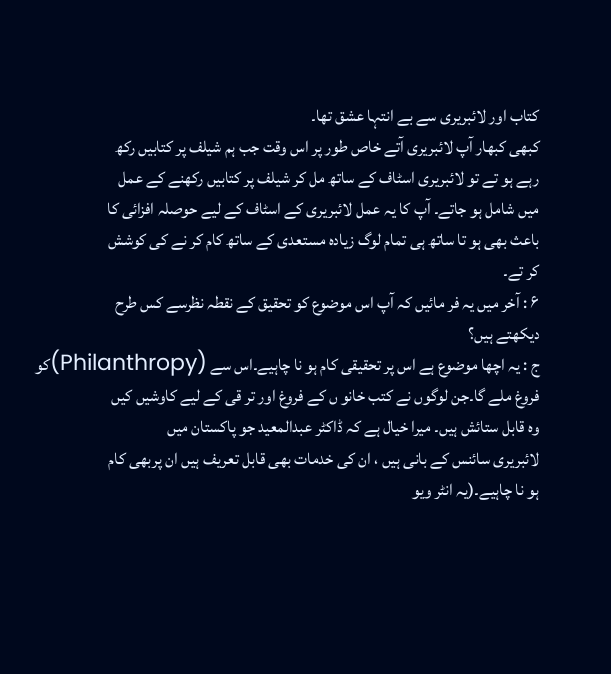کتاب اور لائبریری سے بے انتہا عشق تھا۔
کبھی کبھار آپ لائبریری آتے خاص طور پر اس وقت جب ہم شیلف پر کتابیں رکھ
رہے ہو تے تو لائبریری اسٹاف کے ساتھ مل کر شیلف پر کتابیں رکھنے کے عمل
میں شامل ہو جاتے۔ آپ کا یہ عمل لائبریری کے اسٹاف کے لیے حوصلہ افزائی کا
باعث بھی ہو تا ساتھ ہی تمام لوگ زیادہ مستعدی کے ساتھ کام کر نے کی کوشش
کر تے۔
۶ : آخر میں یہ فر مائیں کہ آپ اس موضوع کو تحقیق کے نقطہ نظرسے کس طرح
دیکھتے ہیں؟
ج : یہ اچھا موضوع ہے اس پر تحقیقی کام ہو نا چاہیے۔اس سے (Philanthropy)کو
فروغ ملے گا۔جن لوگوں نے کتب خانو ں کے فروغ اور تر قی کے لیے کاوشیں کیں
وہ قابل ستائش ہیں۔ میرا خیال ہے کہ ڈاکٹر عبدالمعید جو پاکستان میں
لائبریری سائنس کے بانی ہیں ، ان کی خدمات بھی قابل تعریف ہیں ان پربھی کام
ہو نا چاہیے۔(یہ انٹر ویو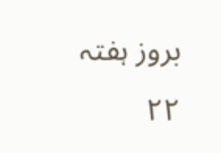بروز ہفتہ ۲۲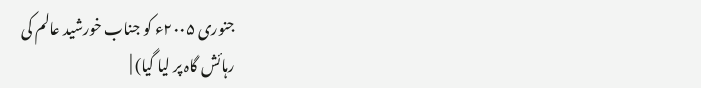جنوری ۲۰۰۵ء کو جناب خورشید عالم کی
رہائش گاہ پر لیا گیا) |